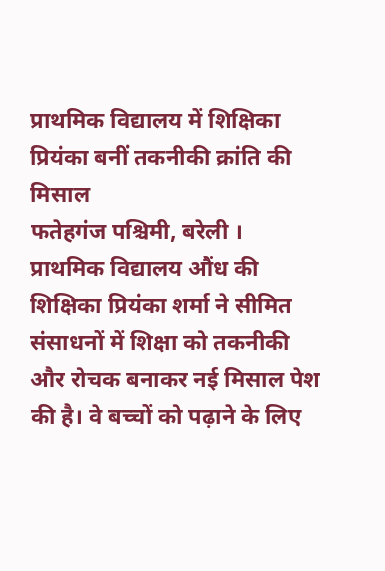प्राथमिक विद्यालय में शिक्षिका प्रियंका बनीं तकनीकी क्रांति की मिसाल
फतेहगंज पश्चिमी, बरेली । प्राथमिक विद्यालय औंध की शिक्षिका प्रियंका शर्मा ने सीमित संसाधनों में शिक्षा को तकनीकी और रोचक बनाकर नई मिसाल पेश की है। वे बच्चों को पढ़ाने के लिए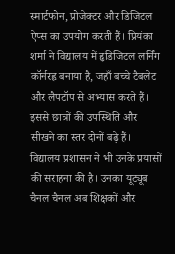स्मार्टफोन, प्रोजेक्टर और डिजिटल ऐप्स का उपयोग करती हैं। प्रियंका शर्मा ने विद्यालय में हृडिजिटल लर्निंग कॉर्नरह्व बनाया है, जहाँ बच्चे टैबलेट और लैपटॉप से अभ्यास करते हैं। इससे छात्रों की उपस्थिति और सीखने का स्तर दोनों बढ़े हैं। विद्यालय प्रशासन ने भी उनके प्रयासों की सराहना की है। उनका यूट्यूब चैनल चैनल अब शिक्षकों और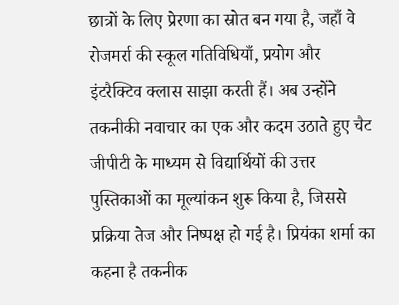छात्रों के लिए प्रेरणा का स्रोत बन गया है, जहाँ वे रोजमर्रा की स्कूल गतिविधियाँ, प्रयोग और इंटरैक्टिव क्लास साझा करती हैं। अब उन्होंने तकनीकी नवाचार का एक और कदम उठाते हुए चैट जीपीटी के माध्यम से विद्यार्थियों की उत्तर पुस्तिकाओं का मूल्यांकन शुरू किया है, जिससे प्रक्रिया तेज और निष्पक्ष हो गई है। प्रियंका शर्मा का कहना है तकनीक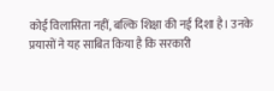कोई विलासिता नहीं, बल्कि शिक्षा की नई दिशा है। उनके प्रयासों ने यह साबित किया है कि सरकारी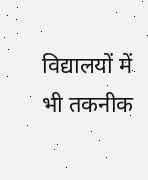विद्यालयों में भी तकनीक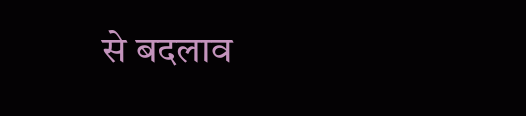से बदलाव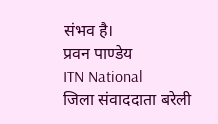संभव है।
प्रवन पाण्डेय
ITN National
जिला संवाददाता बरेली